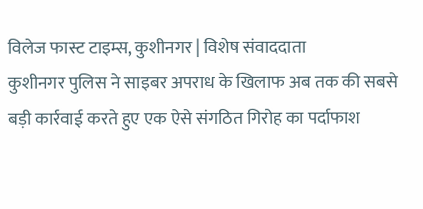विलेज फास्ट टाइम्स, कुशीनगर | विशेष संवाददाता
कुशीनगर पुलिस ने साइबर अपराध के खिलाफ अब तक की सबसे बड़ी कार्रवाई करते हुए एक ऐसे संगठित गिरोह का पर्दाफाश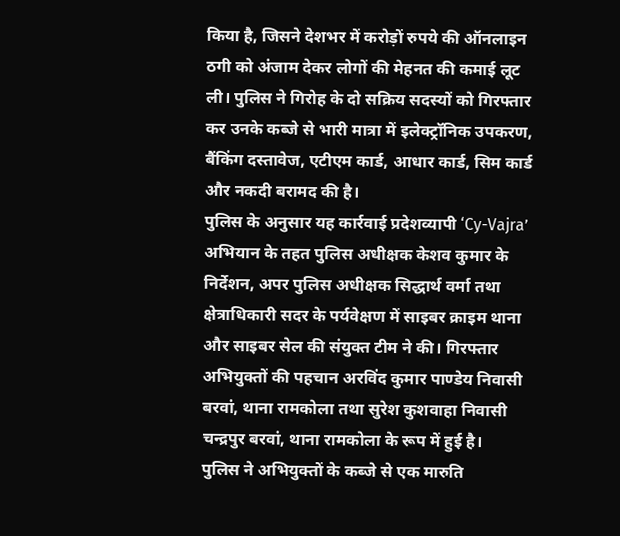किया है, जिसने देशभर में करोड़ों रुपये की ऑनलाइन ठगी को अंजाम देकर लोगों की मेहनत की कमाई लूट ली। पुलिस ने गिरोह के दो सक्रिय सदस्यों को गिरफ्तार कर उनके कब्जे से भारी मात्रा में इलेक्ट्रॉनिक उपकरण, बैंकिंग दस्तावेज, एटीएम कार्ड, आधार कार्ड, सिम कार्ड और नकदी बरामद की है।
पुलिस के अनुसार यह कार्रवाई प्रदेशव्यापी ‘Cy-Vajra’ अभियान के तहत पुलिस अधीक्षक केशव कुमार के निर्देशन, अपर पुलिस अधीक्षक सिद्धार्थ वर्मा तथा क्षेत्राधिकारी सदर के पर्यवेक्षण में साइबर क्राइम थाना और साइबर सेल की संयुक्त टीम ने की। गिरफ्तार अभियुक्तों की पहचान अरविंद कुमार पाण्डेय निवासी बरवां, थाना रामकोला तथा सुरेश कुशवाहा निवासी चन्द्रपुर बरवां, थाना रामकोला के रूप में हुई है।
पुलिस ने अभियुक्तों के कब्जे से एक मारुति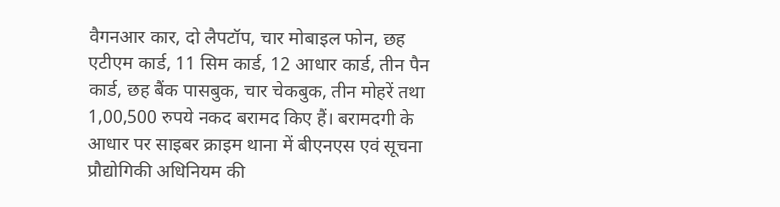वैगनआर कार, दो लैपटॉप, चार मोबाइल फोन, छह एटीएम कार्ड, 11 सिम कार्ड, 12 आधार कार्ड, तीन पैन कार्ड, छह बैंक पासबुक, चार चेकबुक, तीन मोहरें तथा 1,00,500 रुपये नकद बरामद किए हैं। बरामदगी के आधार पर साइबर क्राइम थाना में बीएनएस एवं सूचना प्रौद्योगिकी अधिनियम की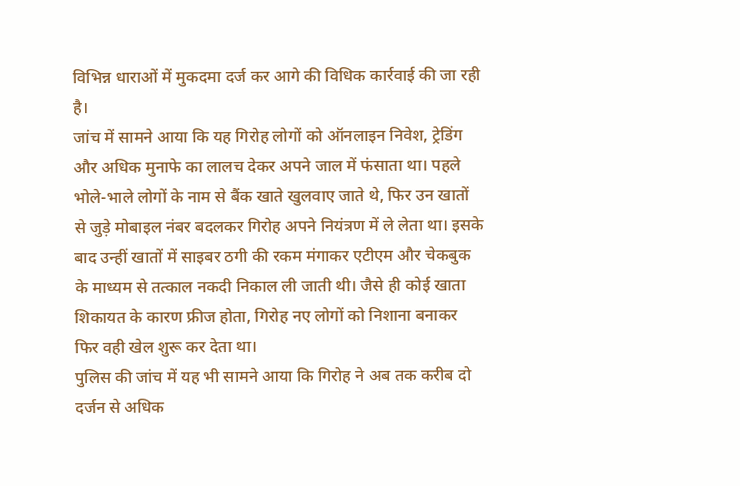विभिन्न धाराओं में मुकदमा दर्ज कर आगे की विधिक कार्रवाई की जा रही है।
जांच में सामने आया कि यह गिरोह लोगों को ऑनलाइन निवेश, ट्रेडिंग और अधिक मुनाफे का लालच देकर अपने जाल में फंसाता था। पहले भोले-भाले लोगों के नाम से बैंक खाते खुलवाए जाते थे, फिर उन खातों से जुड़े मोबाइल नंबर बदलकर गिरोह अपने नियंत्रण में ले लेता था। इसके बाद उन्हीं खातों में साइबर ठगी की रकम मंगाकर एटीएम और चेकबुक के माध्यम से तत्काल नकदी निकाल ली जाती थी। जैसे ही कोई खाता शिकायत के कारण फ्रीज होता, गिरोह नए लोगों को निशाना बनाकर फिर वही खेल शुरू कर देता था।
पुलिस की जांच में यह भी सामने आया कि गिरोह ने अब तक करीब दो दर्जन से अधिक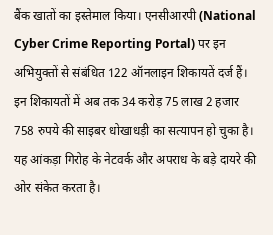बैंक खातों का इस्तेमाल किया। एनसीआरपी (National Cyber Crime Reporting Portal) पर इन अभियुक्तों से संबंधित 122 ऑनलाइन शिकायतें दर्ज हैं। इन शिकायतों में अब तक 34 करोड़ 75 लाख 2 हजार 758 रुपये की साइबर धोखाधड़ी का सत्यापन हो चुका है। यह आंकड़ा गिरोह के नेटवर्क और अपराध के बड़े दायरे की ओर संकेत करता है।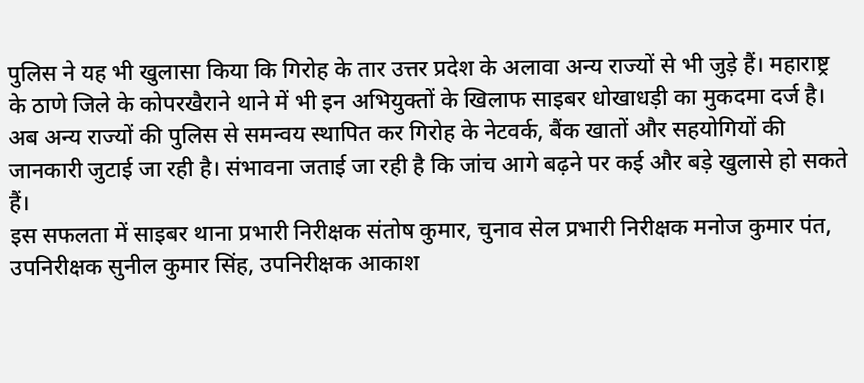पुलिस ने यह भी खुलासा किया कि गिरोह के तार उत्तर प्रदेश के अलावा अन्य राज्यों से भी जुड़े हैं। महाराष्ट्र के ठाणे जिले के कोपरखैराने थाने में भी इन अभियुक्तों के खिलाफ साइबर धोखाधड़ी का मुकदमा दर्ज है। अब अन्य राज्यों की पुलिस से समन्वय स्थापित कर गिरोह के नेटवर्क, बैंक खातों और सहयोगियों की जानकारी जुटाई जा रही है। संभावना जताई जा रही है कि जांच आगे बढ़ने पर कई और बड़े खुलासे हो सकते हैं।
इस सफलता में साइबर थाना प्रभारी निरीक्षक संतोष कुमार, चुनाव सेल प्रभारी निरीक्षक मनोज कुमार पंत, उपनिरीक्षक सुनील कुमार सिंह, उपनिरीक्षक आकाश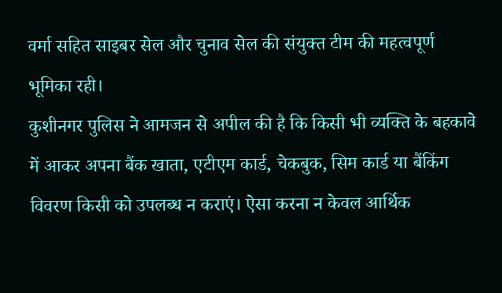वर्मा सहित साइबर सेल और चुनाव सेल की संयुक्त टीम की महत्वपूर्ण भूमिका रही।
कुशीनगर पुलिस ने आमजन से अपील की है कि किसी भी व्यक्ति के बहकावे में आकर अपना बैंक खाता, एटीएम कार्ड, चेकबुक, सिम कार्ड या बैंकिंग विवरण किसी को उपलब्ध न कराएं। ऐसा करना न केवल आर्थिक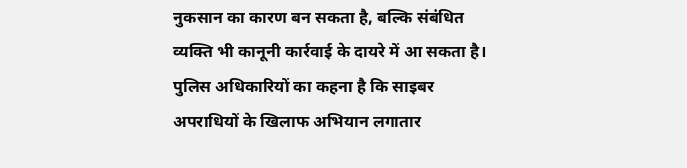नुकसान का कारण बन सकता है, बल्कि संबंधित व्यक्ति भी कानूनी कार्रवाई के दायरे में आ सकता है।
पुलिस अधिकारियों का कहना है कि साइबर अपराधियों के खिलाफ अभियान लगातार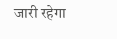जारी रहेगा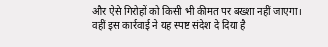और ऐसे गिरोहों को किसी भी कीमत पर बख्शा नहीं जाएगा। वहीं इस कार्रवाई ने यह स्पष्ट संदेश दे दिया है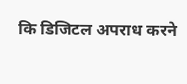कि डिजिटल अपराध करने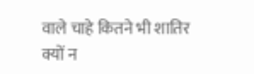वाले चाहे कितने भी शातिर क्यों न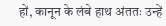हों, कानून के लंबे हाथ अंततः उन्हें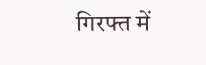गिरफ्त में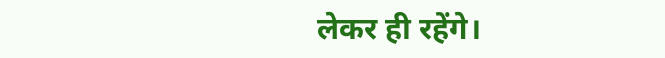लेकर ही रहेंगे।